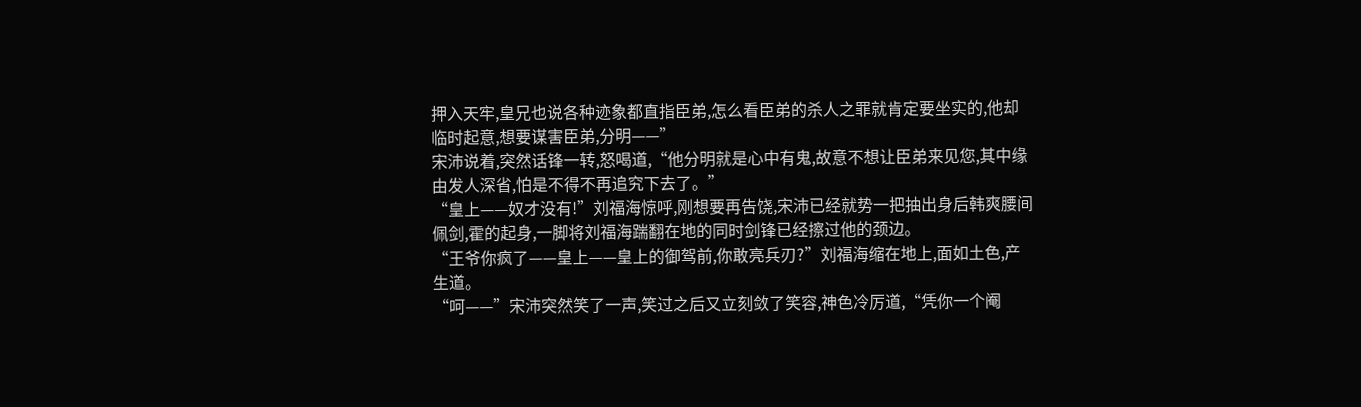押入天牢,皇兄也说各种迹象都直指臣弟,怎么看臣弟的杀人之罪就肯定要坐实的,他却临时起意,想要谋害臣弟,分明——”
宋沛说着,突然话锋一转,怒喝道,“他分明就是心中有鬼,故意不想让臣弟来见您,其中缘由发人深省,怕是不得不再追究下去了。”
“皇上——奴才没有!”刘福海惊呼,刚想要再告饶,宋沛已经就势一把抽出身后韩爽腰间佩剑,霍的起身,一脚将刘福海踹翻在地的同时剑锋已经擦过他的颈边。
“王爷你疯了——皇上——皇上的御驾前,你敢亮兵刃?”刘福海缩在地上,面如土色,产生道。
“呵——”宋沛突然笑了一声,笑过之后又立刻敛了笑容,神色冷厉道,“凭你一个阉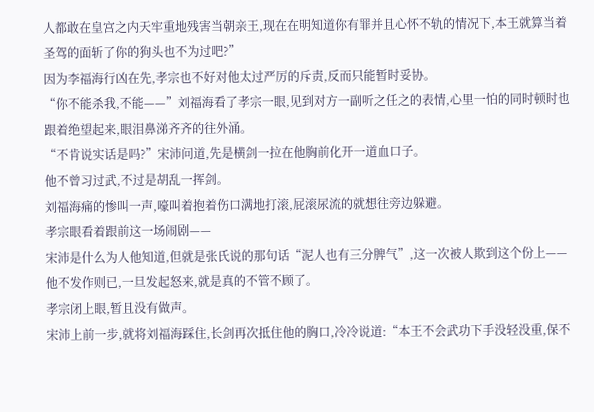人都敢在皇宫之内天牢重地残害当朝亲王,现在在明知道你有罪并且心怀不轨的情况下,本王就算当着圣驾的面斩了你的狗头也不为过吧?”
因为李福海行凶在先,孝宗也不好对他太过严厉的斥责,反而只能暂时妥协。
“你不能杀我,不能——”刘福海看了孝宗一眼,见到对方一副听之任之的表情,心里一怕的同时顿时也跟着绝望起来,眼泪鼻涕齐齐的往外涌。
“不肯说实话是吗?”宋沛问道,先是横剑一拉在他胸前化开一道血口子。
他不曾习过武,不过是胡乱一挥剑。
刘福海痛的惨叫一声,嚎叫着抱着伤口满地打滚,屁滚尿流的就想往旁边躲避。
孝宗眼看着跟前这一场闹剧——
宋沛是什么为人他知道,但就是张氏说的那句话“泥人也有三分脾气”,这一次被人欺到这个份上——
他不发作则已,一旦发起怒来,就是真的不管不顾了。
孝宗闭上眼,暂且没有做声。
宋沛上前一步,就将刘福海踩住,长剑再次抵住他的胸口,冷冷说道:“本王不会武功下手没轻没重,保不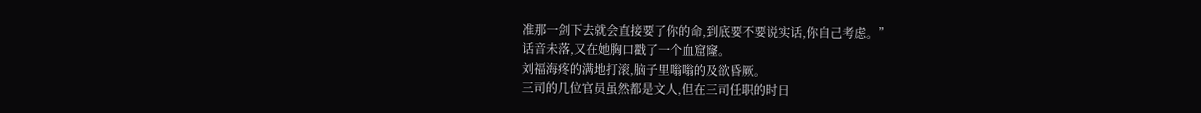准那一剑下去就会直接要了你的命,到底要不要说实话,你自己考虑。”
话音未落,又在她胸口戳了一个血窟窿。
刘福海疼的满地打滚,脑子里嗡嗡的及欲昏厥。
三司的几位官员虽然都是文人,但在三司任职的时日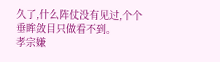久了,什么阵仗没有见过,个个垂眸敛目只做看不到。
孝宗嫌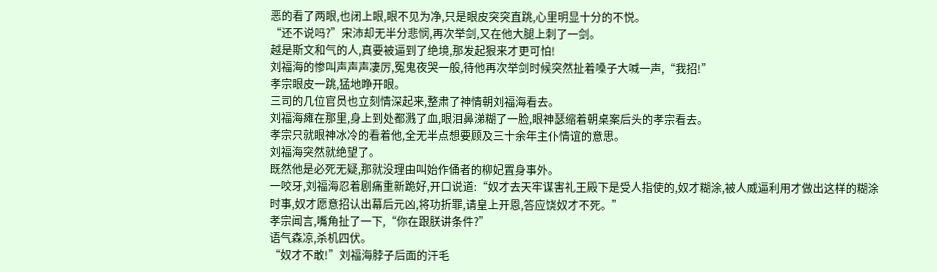恶的看了两眼,也闭上眼,眼不见为净,只是眼皮突突直跳,心里明显十分的不悦。
“还不说吗?”宋沛却无半分悲悯,再次举剑,又在他大腿上刺了一剑。
越是斯文和气的人,真要被逼到了绝境,那发起狠来才更可怕!
刘福海的惨叫声声声凄厉,冤鬼夜哭一般,待他再次举剑时候突然扯着嗓子大喊一声,“我招!”
孝宗眼皮一跳,猛地睁开眼。
三司的几位官员也立刻情深起来,整肃了神情朝刘福海看去。
刘福海瘫在那里,身上到处都溅了血,眼泪鼻涕糊了一脸,眼神瑟缩着朝桌案后头的孝宗看去。
孝宗只就眼神冰冷的看着他,全无半点想要顾及三十余年主仆情谊的意思。
刘福海突然就绝望了。
既然他是必死无疑,那就没理由叫始作俑者的柳妃置身事外。
一咬牙,刘福海忍着剧痛重新跪好,开口说道:“奴才去天牢谋害礼王殿下是受人指使的,奴才糊涂,被人威逼利用才做出这样的糊涂时事,奴才愿意招认出幕后元凶,将功折罪,请皇上开恩,答应饶奴才不死。”
孝宗闻言,嘴角扯了一下,“你在跟朕讲条件?”
语气森凉,杀机四伏。
“奴才不敢!”刘福海脖子后面的汗毛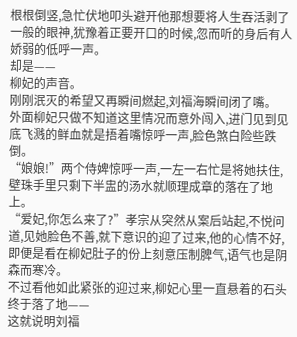根根倒竖,急忙伏地叩头避开他那想要将人生吞活剥了一般的眼神,犹豫着正要开口的时候,忽而听的身后有人娇弱的低呼一声。
却是——
柳妃的声音。
刚刚泯灭的希望又再瞬间燃起,刘福海瞬间闭了嘴。
外面柳妃只做不知道这里情况而意外闯入,进门见到见底飞溅的鲜血就是捂着嘴惊呼一声,脸色煞白险些跌倒。
“娘娘!”两个侍婢惊呼一声,一左一右忙是将她扶住,壁珠手里只剩下半盅的汤水就顺理成章的落在了地上。
“爱妃,你怎么来了?”孝宗从突然从案后站起,不悦问道,见她脸色不善,就下意识的迎了过来,他的心情不好,即便是看在柳妃肚子的份上刻意压制脾气,语气也是阴森而寒冷。
不过看他如此紧张的迎过来,柳妃心里一直悬着的石头终于落了地——
这就说明刘福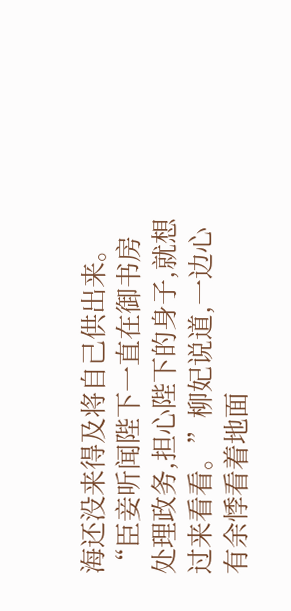海还没来得及将自己供出来。
“臣妾听闻陛下一直在御书房处理政务,担心陛下的身子,就想过来看看。”柳妃说道,一边心有余悸看着地面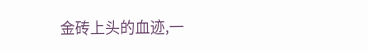金砖上头的血迹,一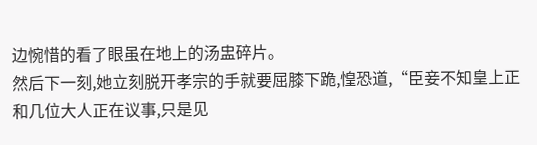边惋惜的看了眼虽在地上的汤盅碎片。
然后下一刻,她立刻脱开孝宗的手就要屈膝下跪,惶恐道,“臣妾不知皇上正和几位大人正在议事,只是见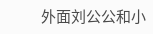外面刘公公和小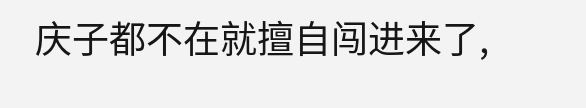庆子都不在就擅自闯进来了,